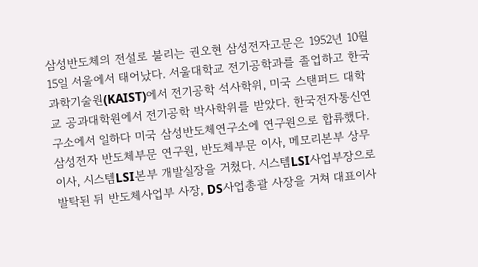삼성반도체의 전설로 불리는 권오현 삼성전자고문은 1952년 10월 15일 서울에서 태어났다. 서울대학교 전기공학과를 졸업하고 한국과학기술원(KAIST)에서 전기공학 석사학위, 미국 스탠퍼드 대학교 공과대학원에서 전기공학 박사학위를 받았다. 한국전자통신연구소에서 일하다 미국 삼성반도체연구소에 연구원으로 합류했다. 삼성전자 반도체부문 연구원, 반도체부문 이사, 메모리본부 상무이사, 시스템LSI본부 개발실장을 거쳤다. 시스템LSI사업부장으로 발탁된 뒤 반도체사업부 사장, DS사업총괄 사장을 거쳐 대표이사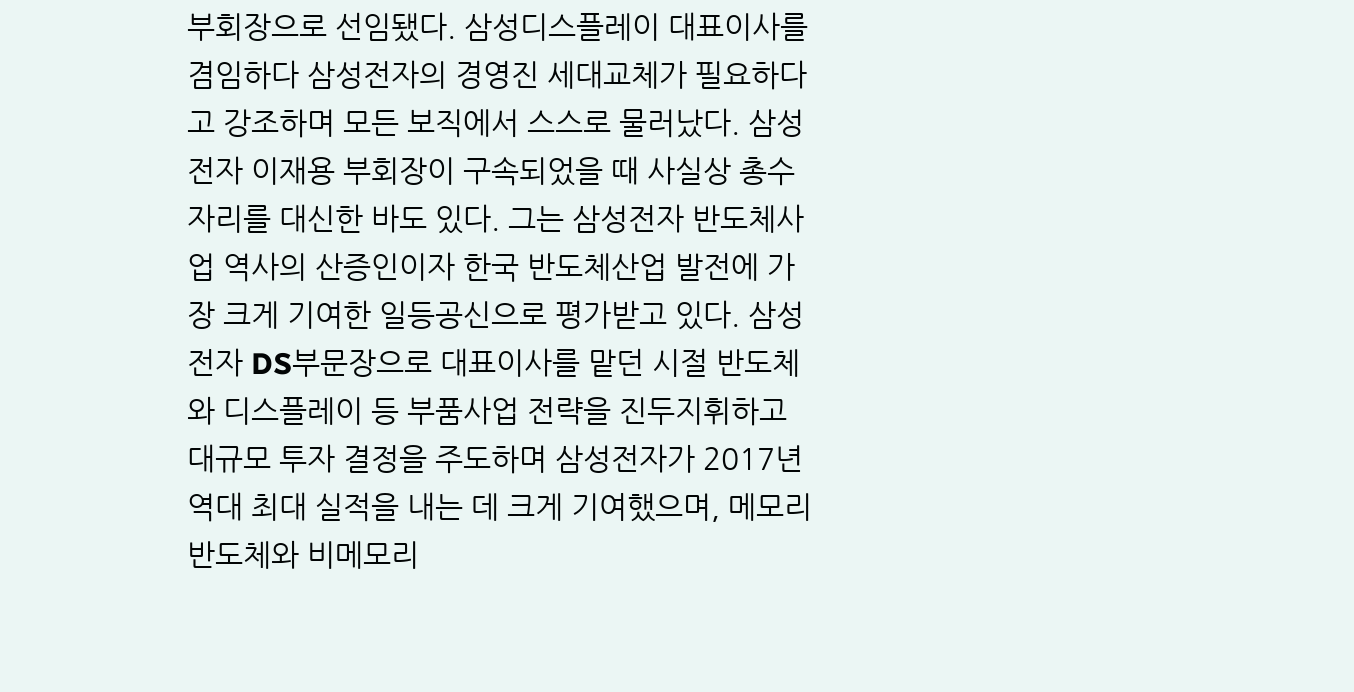부회장으로 선임됐다. 삼성디스플레이 대표이사를 겸임하다 삼성전자의 경영진 세대교체가 필요하다고 강조하며 모든 보직에서 스스로 물러났다. 삼성전자 이재용 부회장이 구속되었을 때 사실상 총수 자리를 대신한 바도 있다. 그는 삼성전자 반도체사업 역사의 산증인이자 한국 반도체산업 발전에 가장 크게 기여한 일등공신으로 평가받고 있다. 삼성전자 DS부문장으로 대표이사를 맡던 시절 반도체와 디스플레이 등 부품사업 전략을 진두지휘하고 대규모 투자 결정을 주도하며 삼성전자가 2017년 역대 최대 실적을 내는 데 크게 기여했으며, 메모리반도체와 비메모리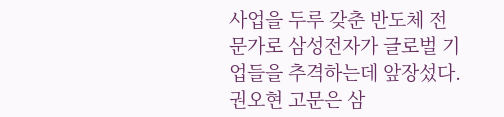사업을 두루 갖춘 반도체 전문가로 삼성전자가 글로벌 기업들을 추격하는데 앞장섰다. 권오현 고문은 삼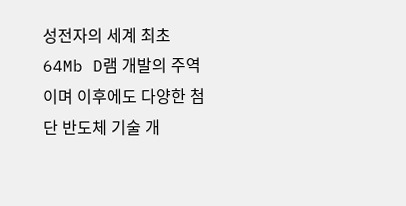성전자의 세계 최초 64Mb D램 개발의 주역이며 이후에도 다양한 첨단 반도체 기술 개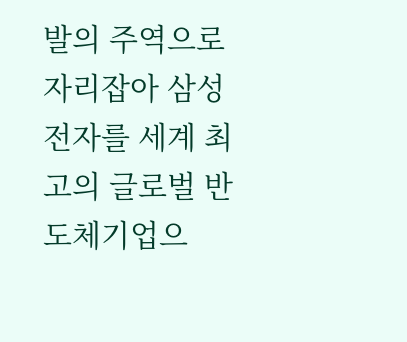발의 주역으로 자리잡아 삼성전자를 세계 최고의 글로벌 반도체기업으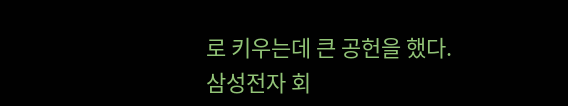로 키우는데 큰 공헌을 했다.
삼성전자 회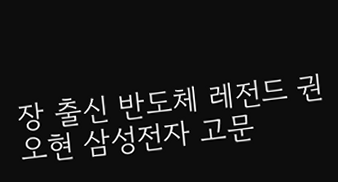장 출신 반도체 레전드 권오현 삼성전자 고문